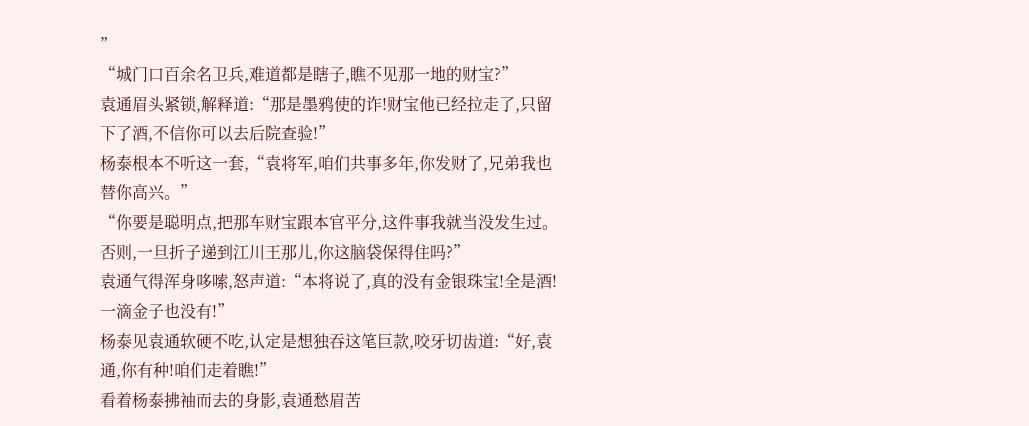”
“城门口百余名卫兵,难道都是瞎子,瞧不见那一地的财宝?”
袁通眉头紧锁,解释道:“那是墨鸦使的诈!财宝他已经拉走了,只留下了酒,不信你可以去后院查验!”
杨泰根本不听这一套,“袁将军,咱们共事多年,你发财了,兄弟我也替你高兴。”
“你要是聪明点,把那车财宝跟本官平分,这件事我就当没发生过。否则,一旦折子递到江川王那儿,你这脑袋保得住吗?”
袁通气得浑身哆嗦,怒声道:“本将说了,真的没有金银珠宝!全是酒!一滴金子也没有!”
杨泰见袁通软硬不吃,认定是想独吞这笔巨款,咬牙切齿道:“好,袁通,你有种!咱们走着瞧!”
看着杨泰拂袖而去的身影,袁通愁眉苦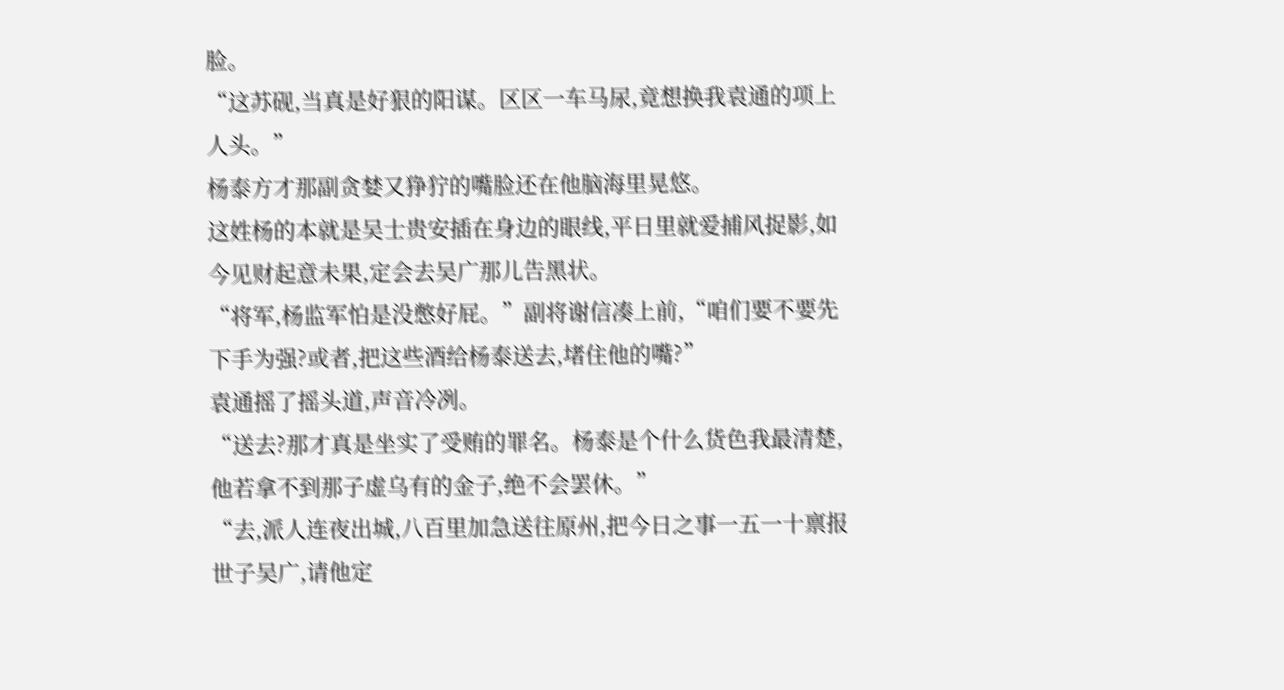脸。
“这苏砚,当真是好狠的阳谋。区区一车马尿,竟想换我袁通的项上人头。”
杨泰方才那副贪婪又狰狞的嘴脸还在他脑海里晃悠。
这姓杨的本就是吴士贵安插在身边的眼线,平日里就爱捕风捉影,如今见财起意未果,定会去吴广那儿告黑状。
“将军,杨监军怕是没憋好屁。”副将谢信凑上前,“咱们要不要先下手为强?或者,把这些酒给杨泰送去,堵住他的嘴?”
袁通摇了摇头道,声音冷冽。
“送去?那才真是坐实了受贿的罪名。杨泰是个什么货色我最清楚,他若拿不到那子虚乌有的金子,绝不会罢休。”
“去,派人连夜出城,八百里加急送往原州,把今日之事一五一十禀报世子吴广,请他定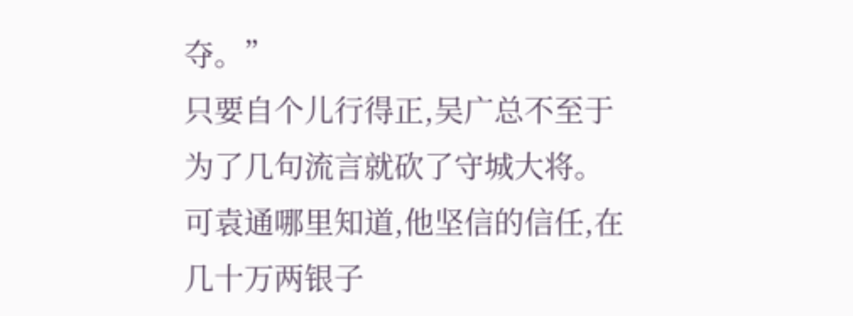夺。”
只要自个儿行得正,吴广总不至于为了几句流言就砍了守城大将。
可袁通哪里知道,他坚信的信任,在几十万两银子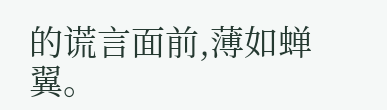的谎言面前,薄如蝉翼。